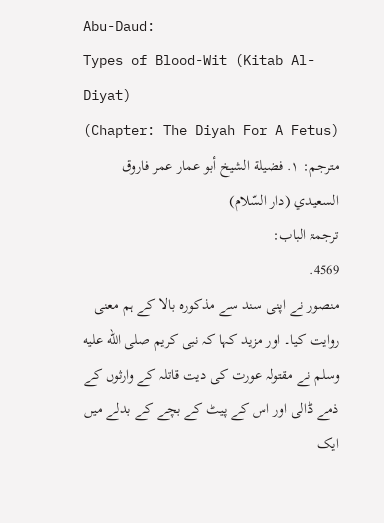Abu-Daud:
Types of Blood-Wit (Kitab Al-Diyat)
(Chapter: The Diyah For A Fetus)
مترجم: ١. فضيلة الشيخ أبو عمار عمر فاروق السعيدي (دار السّلام)
ترجمۃ الباب:
4569.
منصور نے اپنی سند سے مذکورہ بالا کے ہم معنی روایت کیا۔ اور مزید کہا کہ نبی کریم صلى الله عليه وسلم نے مقتولہ عورت کی دیت قاتلہ کے وارثوں کے ذمے ڈالی اور اس کے پیٹ کے بچے کے بدلے میں ایک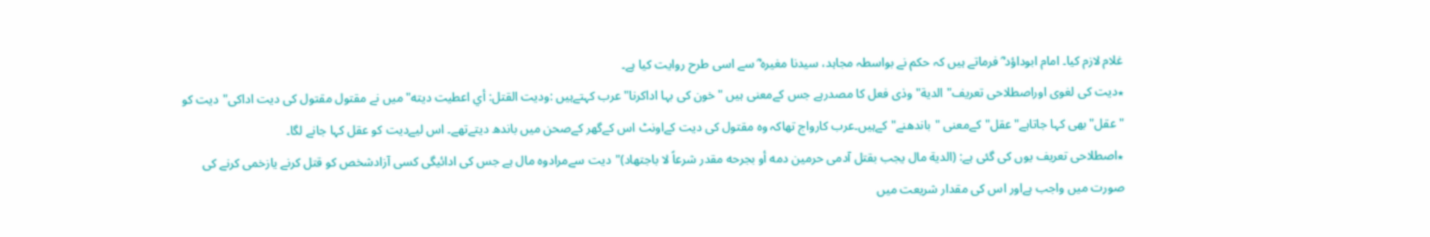غلام لازم کیا۔ امام ابوداؤد ؓ فرماتے ہیں کہ حکم نے بواسطہ مجاہد، سیدنا مغیرہ ؓ سے اسی طرح روایت کیا ہے۔
٭دیت کی لغوی اوراصطلاحی تعریف"الدية"ودٰی فعل کا مصدرہے جس کےمعنی ہیں "خون کی بہا اداکرنا"عرب کہتےہیں :وديت القتل: أي اعطيت ديته"میں نے مقتول مقتول کی دیت اداکی"دیت کو "عقل"بھی کہا جاتاہے"عقل"کےمعنی "باندھنے"کےہیں۔عرب کارواج تھاکہ وہ مقتول کی دیت کےاونٹ اس کےگھر کےصحن میں باندھ دیتےتھے۔ اس لیےدیت کو عقل کہا جانے لگا۔
٭اصطلاحی تعریف یوں کی گئی ہے: (الدية مال يجب بقتل آدمى حرمين دمه أو بجرحه مقدر شرعاً لا باجتهاد)"دیت سےمرادوہ مال ہے جس کی ادائیگی کسی آزادشخص کو قتل کرنے یازخمی کرنے کی صورت میں واجب ہےاور اس کی مقدار شریعت میں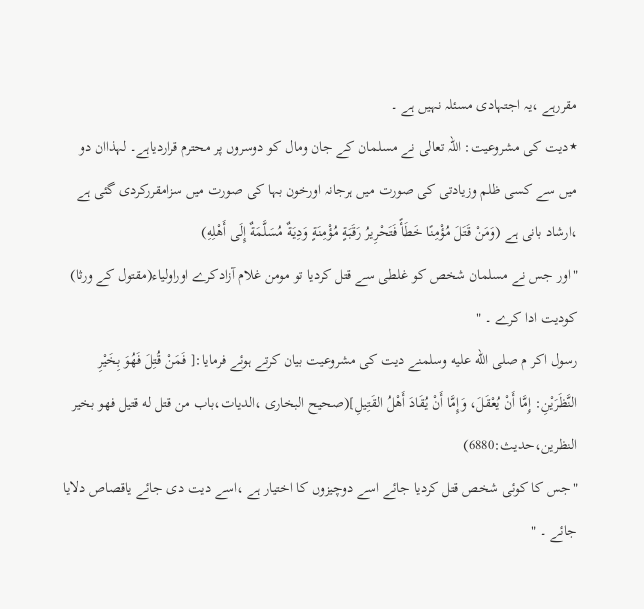مقررہے ،یہ اجتہادی مسئلہ نہیں ہے ۔
٭دیت کی مشروعیت: اللہ تعالی نے مسلمان کے جان ومال کو دوسروں پر محترم قراردیاہے۔ لہذاان دو میں سے کسی ظلم وزیادتی کی صورت میں ہرجانہ اورخون بہا کی صورت میں سزامقررکردی گئی ہے ،ارشاد بانی ہے (وَمَنْ قَتَلَ مُؤْمِنًا خَطَأً فَتَحْرِيرُ رَقَبَةٍ مُؤْمِنَةٍ وَدِيَةٌ مُسَلَّمَةٌ إِلَى أَهْلِهِ)
"اور جس نے مسلمان شخص کو غلطی سے قتل کردیا تو مومن غلام آزادکرے اوراولیاء(مقتول کے ورثا) کودیت ادا کرے ۔ "
رسول اکر م صلى الله عليه وسلمنے دیت کی مشروعیت بیان کرتے ہوئے فرمایا:[ فَمَنْ قُتِلَ فَهُوَ بِخَيْرِ النَّظَرَيْنِ: إِمَّا أَنْ يُعْقَلَ، وَإِمَّا أَنْ يُقَادَ أَهْلُ القَتِيلِ](صحيح البخارى ،الديات،باب من قتل له قتيل فهو بخير النظرين،حديث:6880)
"جس کا کوئی شخص قتل کردیا جائے اسے دوچیزوں کا اختیار ہے ،اسے دیت دی جائے یاقصاص دلایا جائے ۔ "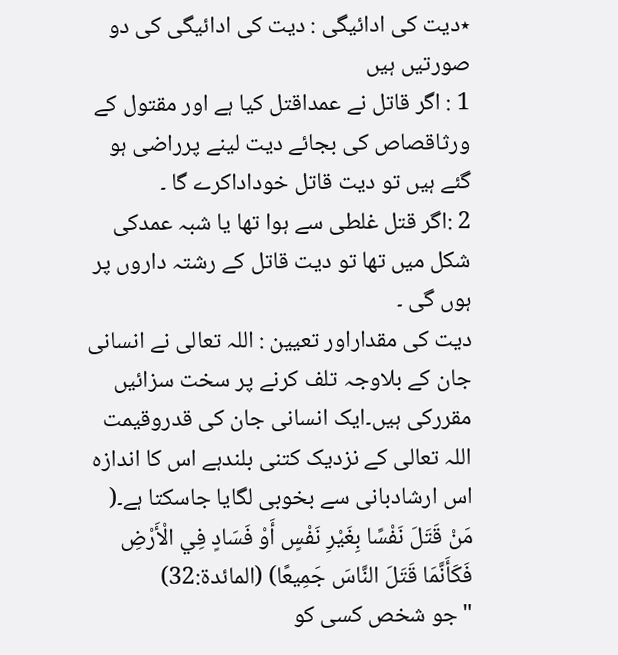٭دیت کی ادائیگی : دیت کی ادائیگی کی دو صورتیں ہیں
1 : اگر قاتل نے عمداقتل کیا ہے اور مقتول کے ورثاقصاص کی بجائے دیت لینے پرراضی ہو گئے ہیں تو دیت قاتل خوداداکرے گا ۔
2 :اگر قتل غلطی سے ہوا تھا یا شبہ عمدکی شکل میں تھا تو دیت قاتل کے رشتہ داروں پر ہوں گی ۔
دیت کی مقداراور تعیین : اللہ تعالی نے انسانی جان کے بلاوجہ تلف کرنے پر سخت سزائیں مقررکی ہیں۔ایک انسانی جان کی قدروقیمت اللہ تعالی کے نزدیک کتنی بلندہے اس کا اندازہ اس ارشادبانی سے بخوبی لگایا جاسکتا ہے۔( مَنْ قَتَلَ نَفْسًا بِغَيْرِ نَفْسٍ أَوْ فَسَادٍ فِي الْأَرْضِ فَكَأَنَّمَا قَتَلَ النَّاسَ جَمِيعًا) (المائدۃ:32)
"جو شخص کسی کو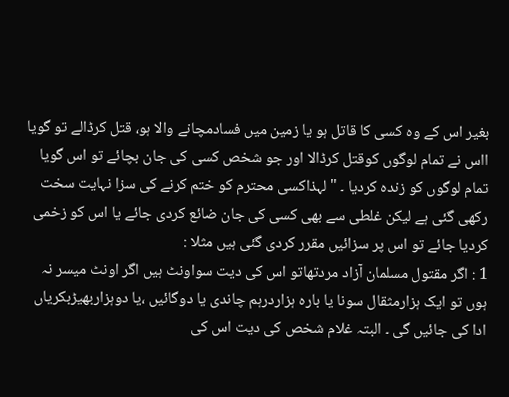بغیر اس کے وہ کسی کا قاتل ہو یا زمین میں فسادمچانے والا ہو، قتل کرڈالے تو گویا ااس نے تمام لوگوں کوقتل کرڈالا اور جو شخص کسی کی جان بچائے تو اس گویا تمام لوگوں کو زندہ کردیا ۔ "لہذاکسی محترم کو ختم کرنے کی سزا نہایت سخت رکھی گئی ہے لیکن غلطی سے بھی کسی کی جان ضائع کردی جائے یا اس کو زخمی کردیا جائے تو اس پر سزائیں مقرر کردی گئی ہیں مثلا :
1 : اگر مقتول مسلمان آزاد مردتھاتو اس کی دیت سواونٹ ہیں اگر اونٹ میسر نہ ہوں تو ایک ہزارمثقال سونا یا بارہ ہزاردرہم چاندی یا دوگائیں ،یا دوہزاربھیڑبکریاں ادا کی جائیں گی ۔ البتہ غلام شخص کی دیت اس کی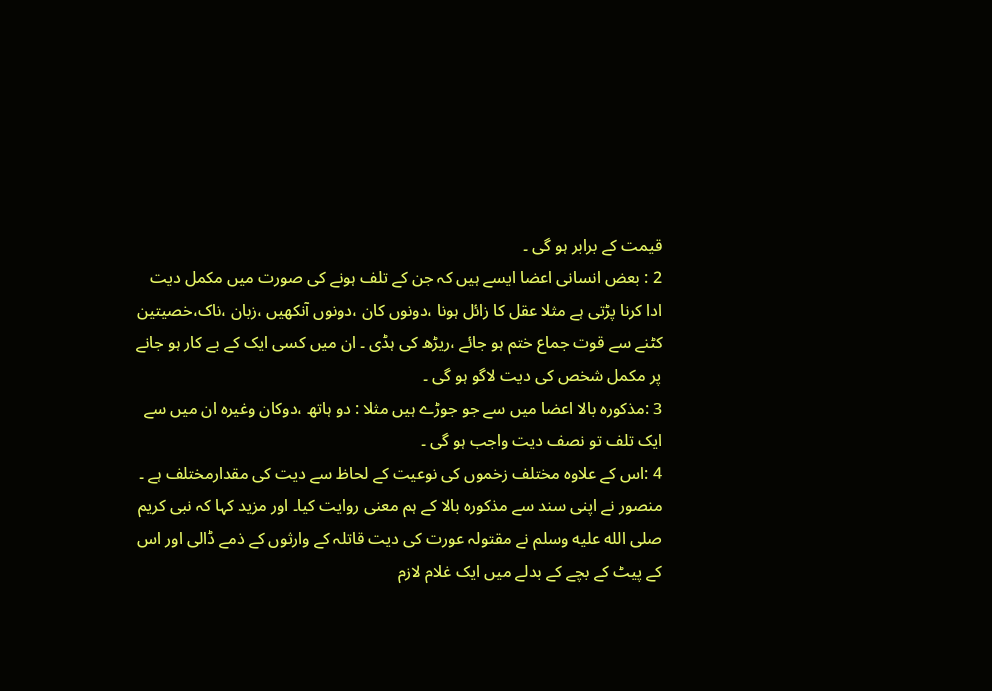قیمت کے برابر ہو گی ۔
2 : بعض انسانی اعضا ایسے ہیں کہ جن کے تلف ہونے کی صورت میں مکمل دیت ادا کرنا پڑتی ہے مثلا عقل کا زائل ہونا ،دونوں کان ،دونوں آنکھیں ،زبان ،ناک،خصیتین کٹنے سے قوت جماع ختم ہو جائے ،ریڑھ کی ہڈی ۔ ان میں کسی ایک کے بے کار ہو جانے پر مکمل شخص کی دیت لاگو ہو گی ۔
3 :مذکورہ بالا اعضا میں سے جو جوڑے ہیں مثلا : دو ہاتھ ،دوکان وغیرہ ان میں سے ایک تلف تو نصف دیت واجب ہو گی ۔
4 :اس کے علاوہ مختلف زخموں کی نوعیت کے لحاظ سے دیت کی مقدارمختلف ہے ۔
منصور نے اپنی سند سے مذکورہ بالا کے ہم معنی روایت کیا۔ اور مزید کہا کہ نبی کریم صلى الله عليه وسلم نے مقتولہ عورت کی دیت قاتلہ کے وارثوں کے ذمے ڈالی اور اس کے پیٹ کے بچے کے بدلے میں ایک غلام لازم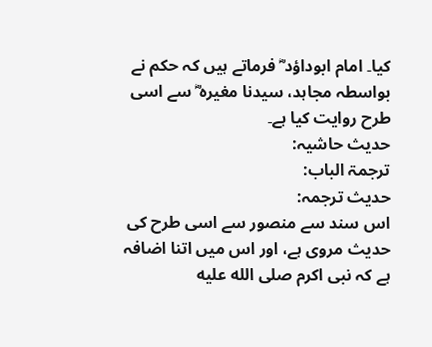کیا۔ امام ابوداؤد ؓ فرماتے ہیں کہ حکم نے بواسطہ مجاہد، سیدنا مغیرہ ؓ سے اسی طرح روایت کیا ہے۔
حدیث حاشیہ:
ترجمۃ الباب:
حدیث ترجمہ:
اس سند سے منصور سے اسی طرح کی حدیث مروی ہے، اور اس میں اتنا اضافہ ہے کہ نبی اکرم صلى الله عليه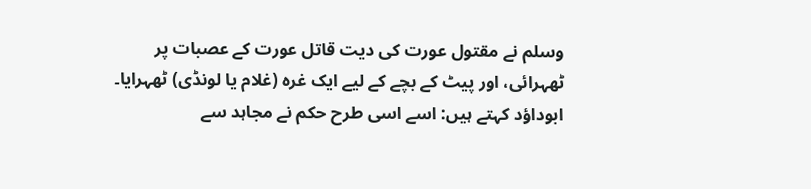وسلم نے مقتول عورت کی دیت قاتل عورت کے عصبات پر ٹھہرائی، اور پیٹ کے بچے کے لیے ایک غرہ (غلام یا لونڈی) ٹھہرایا۔ ابوداؤد کہتے ہیں: اسے اسی طرح حکم نے مجاہد سے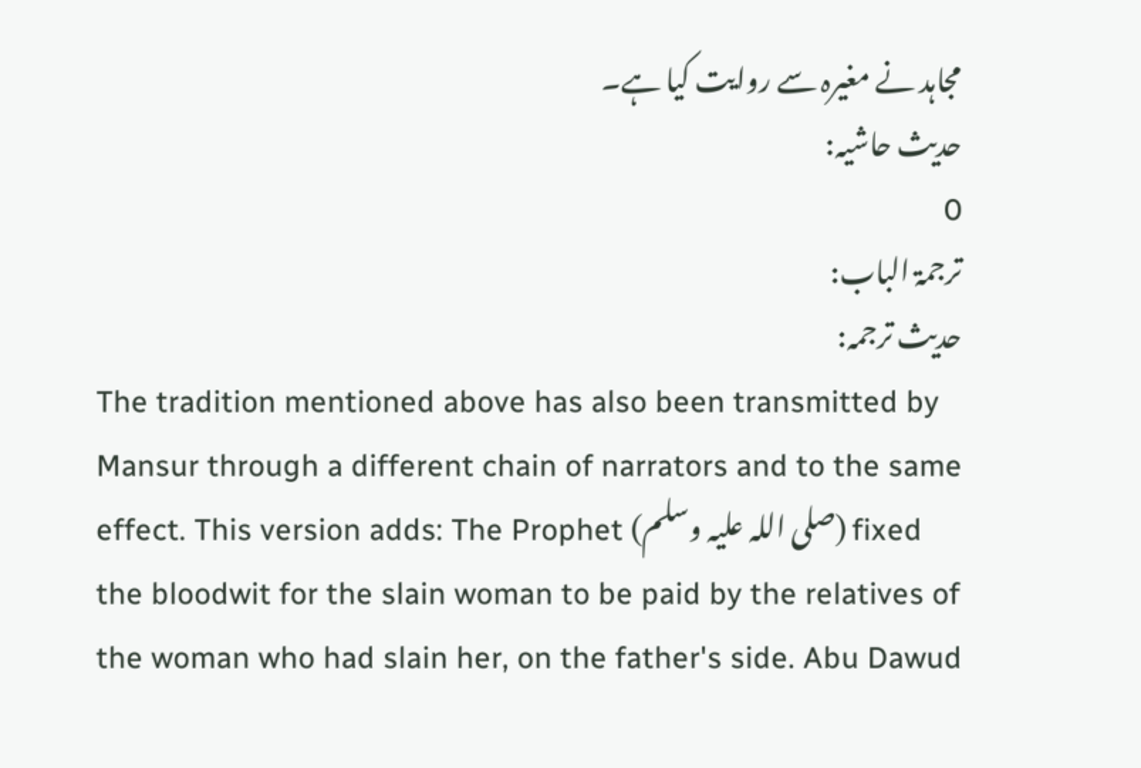مجاہد نے مغیرہ سے روایت کیا ہے۔
حدیث حاشیہ:
0
ترجمۃ الباب:
حدیث ترجمہ:
The tradition mentioned above has also been transmitted by Mansur through a different chain of narrators and to the same effect. This version adds: The Prophet (صلی اللہ علیہ وسلم) fixed the bloodwit for the slain woman to be paid by the relatives of the woman who had slain her, on the father's side. Abu Dawud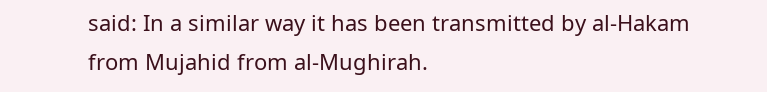said: In a similar way it has been transmitted by al-Hakam from Mujahid from al-Mughirah.